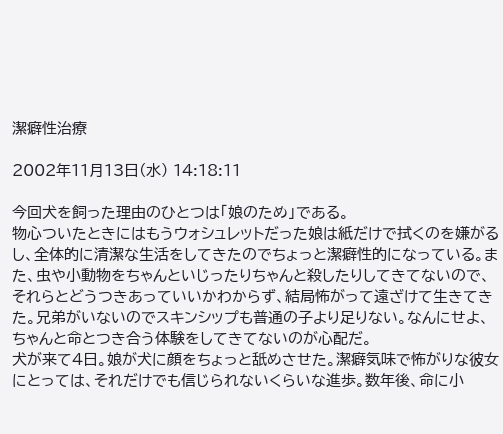潔癖性治療

2002年11月13日(水) 14:18:11

今回犬を飼った理由のひとつは「娘のため」である。
物心ついたときにはもうウォシュレットだった娘は紙だけで拭くのを嫌がるし、全体的に清潔な生活をしてきたのでちょっと潔癖性的になっている。また、虫や小動物をちゃんといじったりちゃんと殺したりしてきてないので、それらとどうつきあっていいかわからず、結局怖がって遠ざけて生きてきた。兄弟がいないのでスキンシップも普通の子より足りない。なんにせよ、ちゃんと命とつき合う体験をしてきてないのが心配だ。
犬が来て4日。娘が犬に顔をちょっと舐めさせた。潔癖気味で怖がりな彼女にとっては、それだけでも信じられないくらいな進歩。数年後、命に小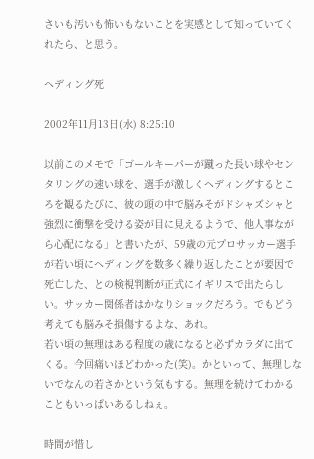さいも汚いも怖いもないことを実感として知っていてくれたら、と思う。

ヘディング死

2002年11月13日(水) 8:25:10

以前このメモで「ゴールキーパーが蹴った長い球やセンタリングの速い球を、選手が激しくヘディングするところを観るたびに、彼の頭の中で脳みそがドシャズシャと強烈に衝撃を受ける姿が目に見えるようで、他人事ながら心配になる」と書いたが、59歳の元プロサッカー選手が若い頃にヘディングを数多く繰り返したことが要因で死亡した、との検視判断が正式にイギリスで出たらしい。サッカー関係者はかなりショックだろう。でもどう考えても脳みそ損傷するよな、あれ。
若い頃の無理はある程度の歳になると必ずカラダに出てくる。今回痛いほどわかった(笑)。かといって、無理しないでなんの若さかという気もする。無理を続けてわかることもいっぱいあるしねぇ。

時間が惜し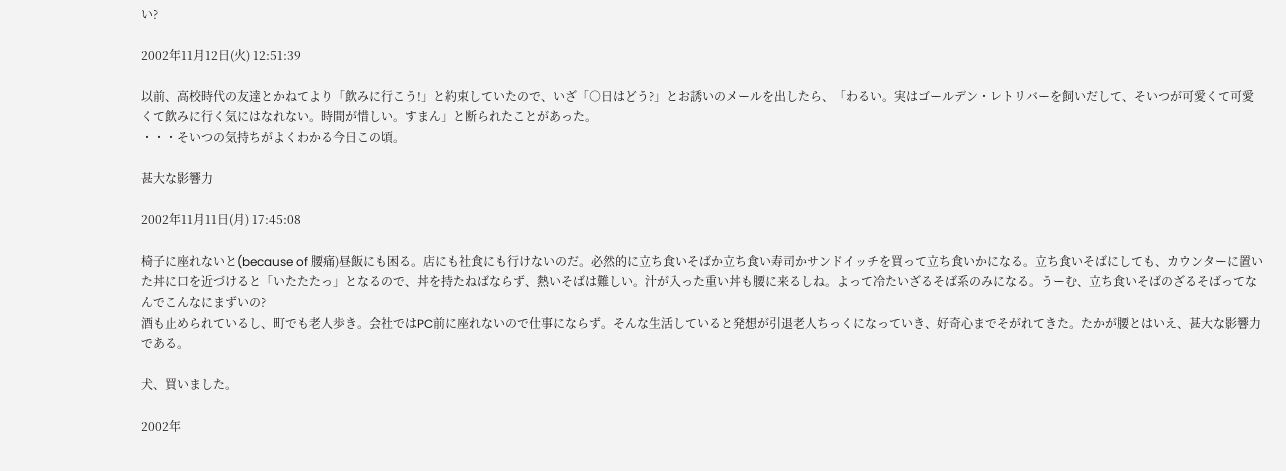い?

2002年11月12日(火) 12:51:39

以前、高校時代の友達とかねてより「飲みに行こう!」と約束していたので、いざ「○日はどう?」とお誘いのメールを出したら、「わるい。実はゴールデン・レトリバーを飼いだして、そいつが可愛くて可愛くて飲みに行く気にはなれない。時間が惜しい。すまん」と断られたことがあった。
・・・そいつの気持ちがよくわかる今日この頃。

甚大な影響力

2002年11月11日(月) 17:45:08

椅子に座れないと(because of 腰痛)昼飯にも困る。店にも社食にも行けないのだ。必然的に立ち食いそばか立ち食い寿司かサンドイッチを買って立ち食いかになる。立ち食いそばにしても、カウンターに置いた丼に口を近づけると「いたたたっ」となるので、丼を持たねばならず、熱いそばは難しい。汁が入った重い丼も腰に来るしね。よって冷たいざるそば系のみになる。うーむ、立ち食いそばのざるそばってなんでこんなにまずいの?
酒も止められているし、町でも老人歩き。会社ではPC前に座れないので仕事にならず。そんな生活していると発想が引退老人ちっくになっていき、好奇心までそがれてきた。たかが腰とはいえ、甚大な影響力である。

犬、買いました。

2002年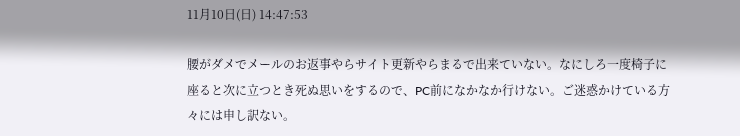11月10日(日) 14:47:53

腰がダメでメールのお返事やらサイト更新やらまるで出来ていない。なにしろ一度椅子に座ると次に立つとき死ぬ思いをするので、PC前になかなか行けない。ご迷惑かけている方々には申し訳ない。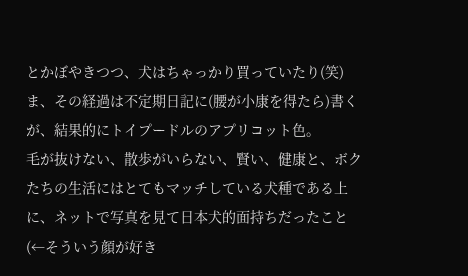とかぼやきつつ、犬はちゃっかり買っていたり(笑)
ま、その経過は不定期日記に(腰が小康を得たら)書くが、結果的にトイプードルのアプリコット色。
毛が抜けない、散歩がいらない、賢い、健康と、ボクたちの生活にはとてもマッチしている犬種である上に、ネットで写真を見て日本犬的面持ちだったこと(←そういう顔が好き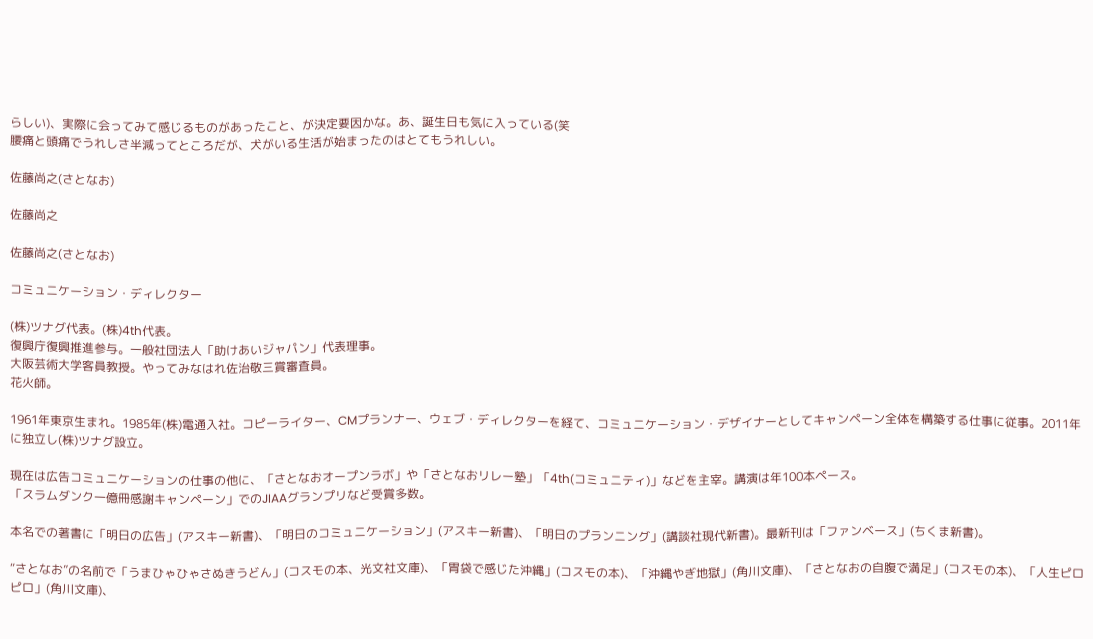らしい)、実際に会ってみて感じるものがあったこと、が決定要因かな。あ、誕生日も気に入っている(笑
腰痛と頭痛でうれしさ半減ってところだが、犬がいる生活が始まったのはとてもうれしい。

佐藤尚之(さとなお)

佐藤尚之

佐藤尚之(さとなお)

コミュニケーション・ディレクター

(株)ツナグ代表。(株)4th代表。
復興庁復興推進参与。一般社団法人「助けあいジャパン」代表理事。
大阪芸術大学客員教授。やってみなはれ佐治敬三賞審査員。
花火師。

1961年東京生まれ。1985年(株)電通入社。コピーライター、CMプランナー、ウェブ・ディレクターを経て、コミュニケーション・デザイナーとしてキャンペーン全体を構築する仕事に従事。2011年に独立し(株)ツナグ設立。

現在は広告コミュニケーションの仕事の他に、「さとなおオープンラボ」や「さとなおリレー塾」「4th(コミュニティ)」などを主宰。講演は年100本ペース。
「スラムダンク一億冊感謝キャンペーン」でのJIAAグランプリなど受賞多数。

本名での著書に「明日の広告」(アスキー新書)、「明日のコミュニケーション」(アスキー新書)、「明日のプランニング」(講談社現代新書)。最新刊は「ファンベース」(ちくま新書)。

“さとなお”の名前で「うまひゃひゃさぬきうどん」(コスモの本、光文社文庫)、「胃袋で感じた沖縄」(コスモの本)、「沖縄やぎ地獄」(角川文庫)、「さとなおの自腹で満足」(コスモの本)、「人生ピロピロ」(角川文庫)、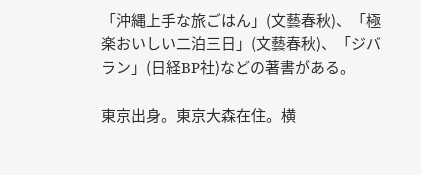「沖縄上手な旅ごはん」(文藝春秋)、「極楽おいしい二泊三日」(文藝春秋)、「ジバラン」(日経BP社)などの著書がある。

東京出身。東京大森在住。横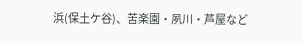浜(保土ケ谷)、苦楽園・夙川・芦屋など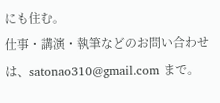にも住む。
仕事・講演・執筆などのお問い合わせは、satonao310@gmail.com まで。